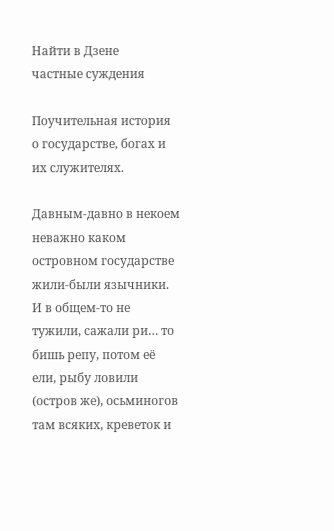Найти в Дзене
частные суждения

Поучительная история о государстве, богах и их служителях.

Давным-давно в некоем неважно каком островном государстве жили-были язычники. И в общем-то не тужили, сажали ри… то бишь репу, потом её ели, рыбу ловили (остров же), осьминогов там всяких, креветок и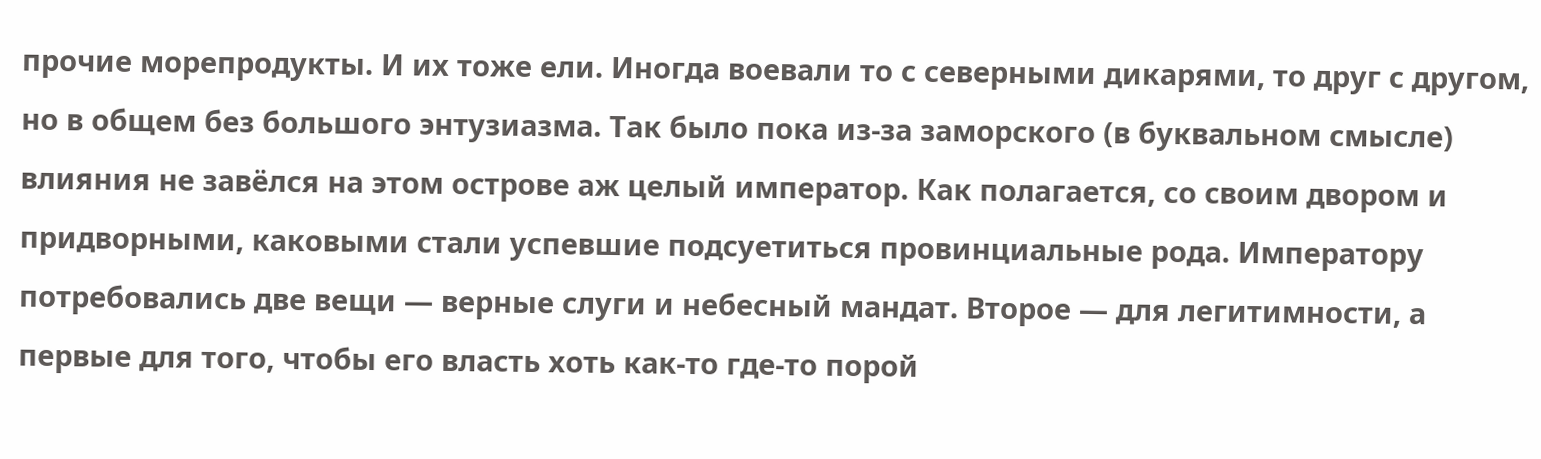прочие морепродукты. И их тоже ели. Иногда воевали то с северными дикарями, то друг с другом, но в общем без большого энтузиазма. Так было пока из-за заморского (в буквальном смысле) влияния не завёлся на этом острове аж целый император. Как полагается, со своим двором и придворными, каковыми стали успевшие подсуетиться провинциальные рода. Императору потребовались две вещи — верные слуги и небесный мандат. Второе — для легитимности, а первые для того, чтобы его власть хоть как-то где-то порой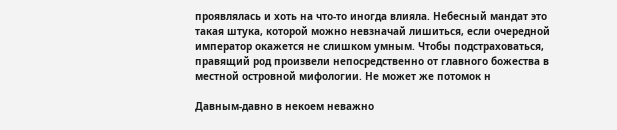проявлялась и хоть на что-то иногда влияла. Небесный мандат это такая штука, которой можно невзначай лишиться, если очередной император окажется не слишком умным. Чтобы подстраховаться, правящий род произвели непосредственно от главного божества в местной островной мифологии. Не может же потомок н

Давным-давно в некоем неважно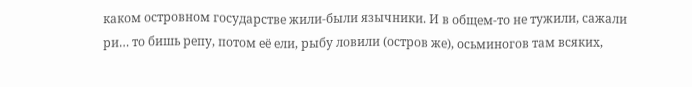каком островном государстве жили-были язычники. И в общем-то не тужили, сажали ри… то бишь репу, потом её ели, рыбу ловили (остров же), осьминогов там всяких,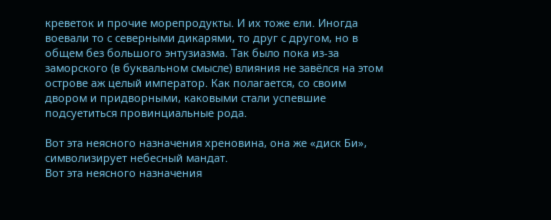креветок и прочие морепродукты. И их тоже ели. Иногда воевали то с северными дикарями, то друг с другом, но в общем без большого энтузиазма. Так было пока из-за заморского (в буквальном смысле) влияния не завёлся на этом острове аж целый император. Как полагается, со своим двором и придворными, каковыми стали успевшие подсуетиться провинциальные рода.

Вот эта неясного назначения хреновина, она же «диск Би», символизирует небесный мандат.
Вот эта неясного назначения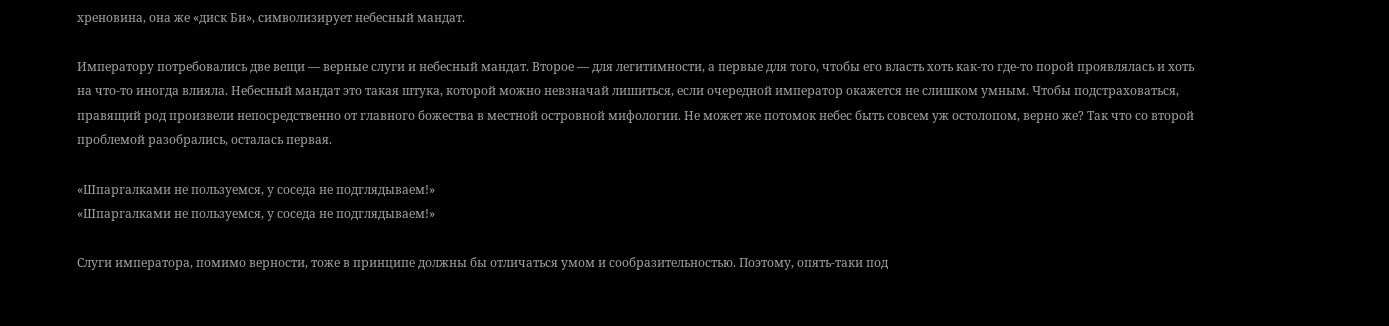хреновина, она же «диск Би», символизирует небесный мандат.

Императору потребовались две вещи — верные слуги и небесный мандат. Второе — для легитимности, а первые для того, чтобы его власть хоть как-то где-то порой проявлялась и хоть на что-то иногда влияла. Небесный мандат это такая штука, которой можно невзначай лишиться, если очередной император окажется не слишком умным. Чтобы подстраховаться, правящий род произвели непосредственно от главного божества в местной островной мифологии. Не может же потомок небес быть совсем уж остолопом, верно же? Так что со второй проблемой разобрались, осталась первая.

«Шпаргалками не пользуемся, у соседа не подглядываем!»
«Шпаргалками не пользуемся, у соседа не подглядываем!»

Слуги императора, помимо верности, тоже в принципе должны бы отличаться умом и сообразительностью. Поэтому, опять-таки под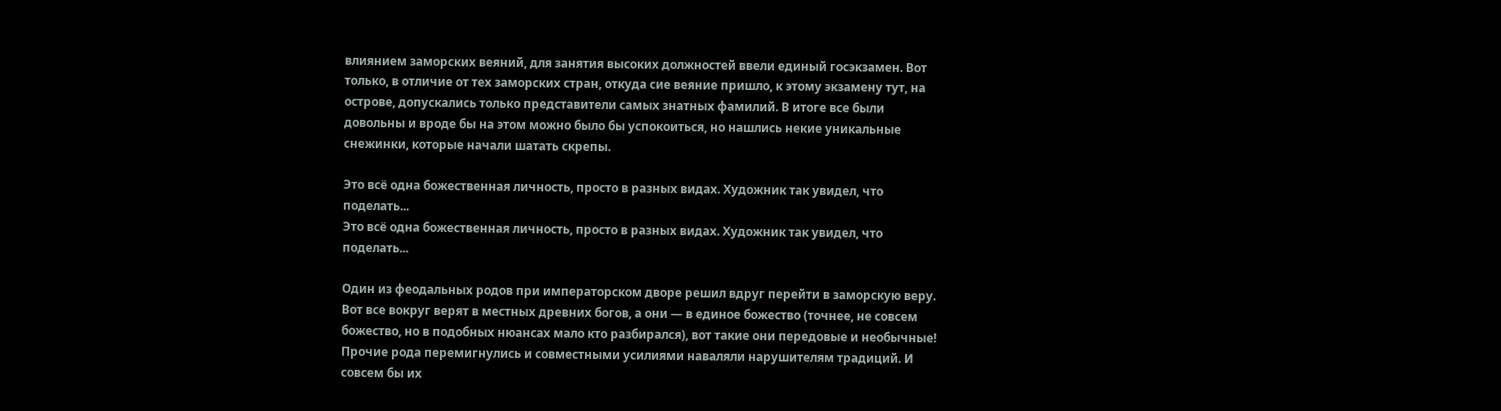влиянием заморских веяний, для занятия высоких должностей ввели единый госэкзамен. Вот только, в отличие от тех заморских стран, откуда сие веяние пришло, к этому экзамену тут, на острове, допускались только представители самых знатных фамилий. В итоге все были довольны и вроде бы на этом можно было бы успокоиться, но нашлись некие уникальные снежинки, которые начали шатать скрепы.

Это всё одна божественная личность, просто в разных видах. Художник так увидел, что поделать...
Это всё одна божественная личность, просто в разных видах. Художник так увидел, что поделать...

Один из феодальных родов при императорском дворе решил вдруг перейти в заморскую веру. Вот все вокруг верят в местных древних богов, а они — в единое божество (точнее, не совсем божество, но в подобных нюансах мало кто разбирался), вот такие они передовые и необычные! Прочие рода перемигнулись и совместными усилиями наваляли нарушителям традиций. И совсем бы их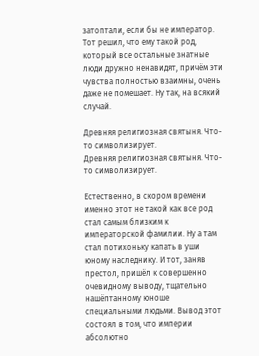затоптали, если бы не император. Тот решил, что ему такой род, который все остальные знатные люди дружно ненавидят, причём эти чувства полностью взаимны, очень даже не помешает. Ну так, на всякий случай.

Древняя религиозная святыня. Что-то символизирует.
Древняя религиозная святыня. Что-то символизирует.

Естественно, в скором времени именно этот не такой как все род стал самым близким к императорской фамилии. Ну а там стал потихоньку капать в уши юному наследнику. И тот, заняв престол, пришёл к совершенно очевидному выводу, тщательно нашёптанному юноше специальными людьми. Вывод этот состоял в том, что империи абсолютно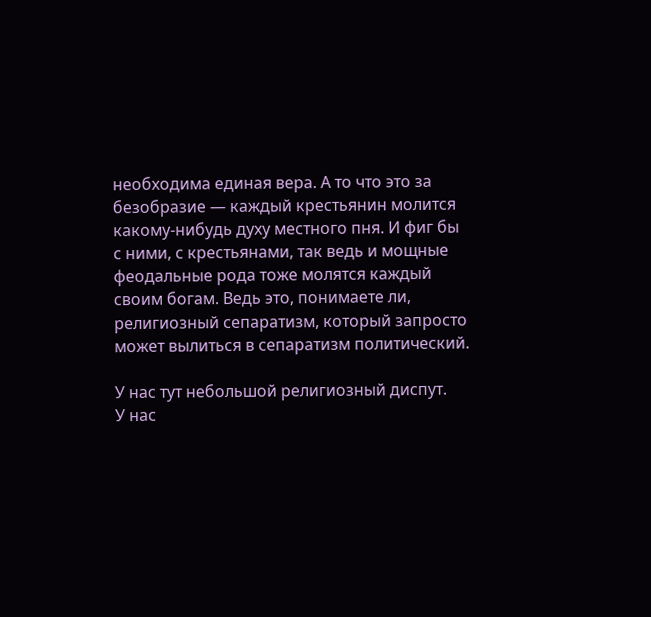необходима единая вера. А то что это за безобразие — каждый крестьянин молится какому-нибудь духу местного пня. И фиг бы с ними, с крестьянами, так ведь и мощные феодальные рода тоже молятся каждый своим богам. Ведь это, понимаете ли, религиозный сепаратизм, который запросто может вылиться в сепаратизм политический.

У нас тут небольшой религиозный диспут.
У нас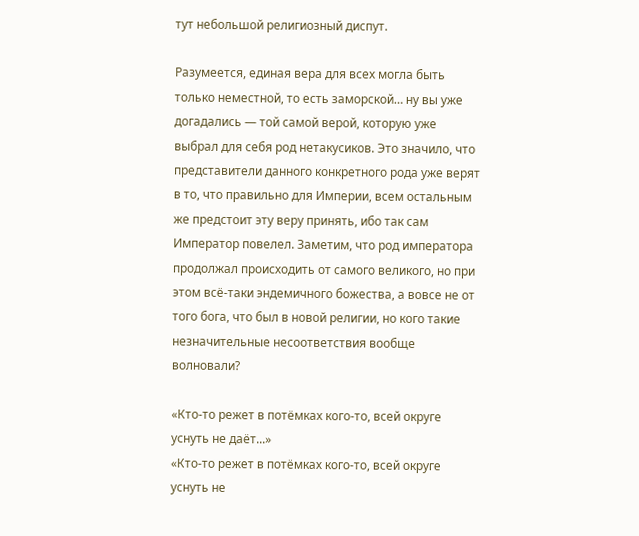тут небольшой религиозный диспут.

Разумеется, единая вера для всех могла быть только неместной, то есть заморской… ну вы уже догадались — той самой верой, которую уже выбрал для себя род нетакусиков. Это значило, что представители данного конкретного рода уже верят в то, что правильно для Империи, всем остальным же предстоит эту веру принять, ибо так сам Император повелел. Заметим, что род императора продолжал происходить от самого великого, но при этом всё-таки эндемичного божества, а вовсе не от того бога, что был в новой религии, но кого такие незначительные несоответствия вообще волновали?

«Кто-то режет в потёмках кого-то, всей округе уснуть не даёт...»
«Кто-то режет в потёмках кого-то, всей округе уснуть не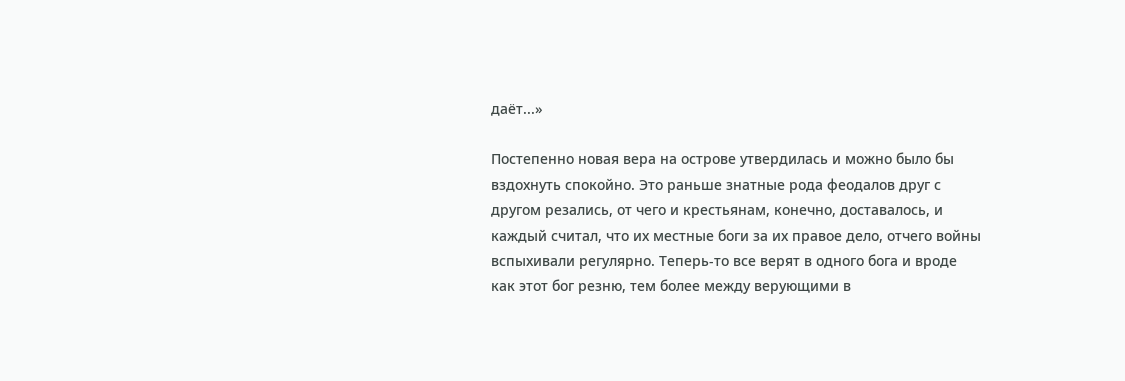даёт...»

Постепенно новая вера на острове утвердилась и можно было бы вздохнуть спокойно. Это раньше знатные рода феодалов друг с другом резались, от чего и крестьянам, конечно, доставалось, и каждый считал, что их местные боги за их правое дело, отчего войны вспыхивали регулярно. Теперь-то все верят в одного бога и вроде как этот бог резню, тем более между верующими в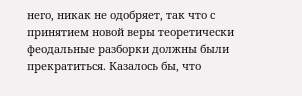него, никак не одобряет, так что с принятием новой веры теоретически феодальные разборки должны были прекратиться. Казалось бы, что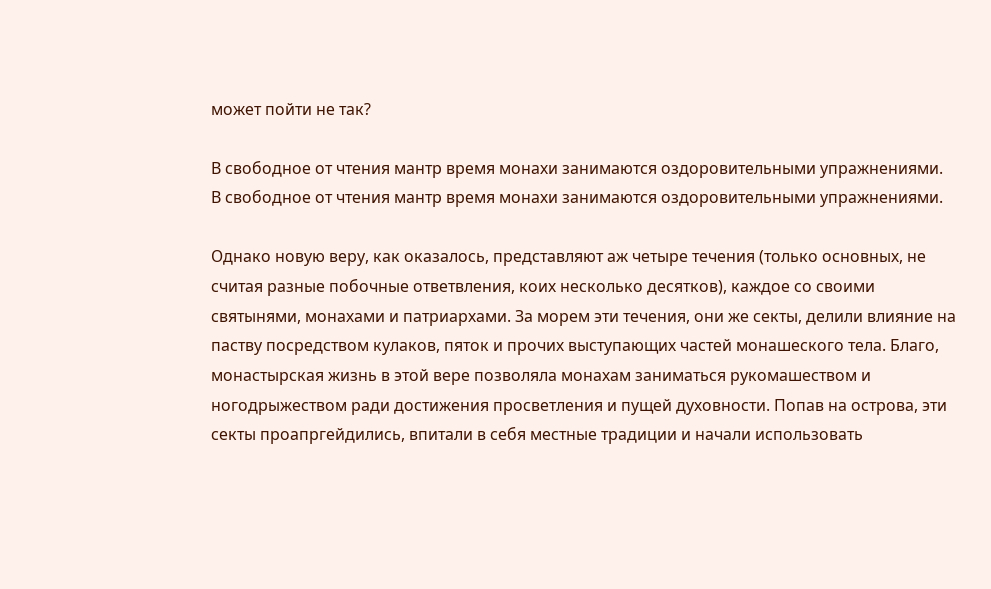может пойти не так?

В свободное от чтения мантр время монахи занимаются оздоровительными упражнениями.
В свободное от чтения мантр время монахи занимаются оздоровительными упражнениями.

Однако новую веру, как оказалось, представляют аж четыре течения (только основных, не считая разные побочные ответвления, коих несколько десятков), каждое со своими святынями, монахами и патриархами. За морем эти течения, они же секты, делили влияние на паству посредством кулаков, пяток и прочих выступающих частей монашеского тела. Благо, монастырская жизнь в этой вере позволяла монахам заниматься рукомашеством и ногодрыжеством ради достижения просветления и пущей духовности. Попав на острова, эти секты проапргейдились, впитали в себя местные традиции и начали использовать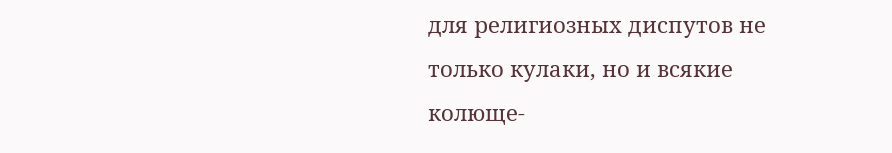для религиозных диспутов не только кулаки, но и всякие колюще-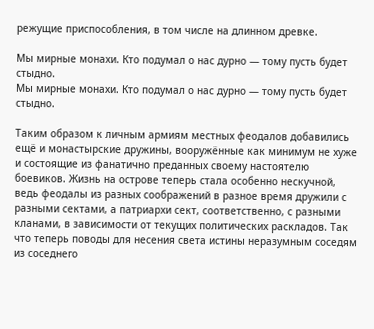режущие приспособления, в том числе на длинном древке.

Мы мирные монахи. Кто подумал о нас дурно — тому пусть будет стыдно.
Мы мирные монахи. Кто подумал о нас дурно — тому пусть будет стыдно.

Таким образом к личным армиям местных феодалов добавились ещё и монастырские дружины, вооружённые как минимум не хуже и состоящие из фанатично преданных своему настоятелю боевиков. Жизнь на острове теперь стала особенно нескучной, ведь феодалы из разных соображений в разное время дружили с разными сектами, а патриархи сект, соответственно, с разными кланами, в зависимости от текущих политических раскладов. Так что теперь поводы для несения света истины неразумным соседям из соседнего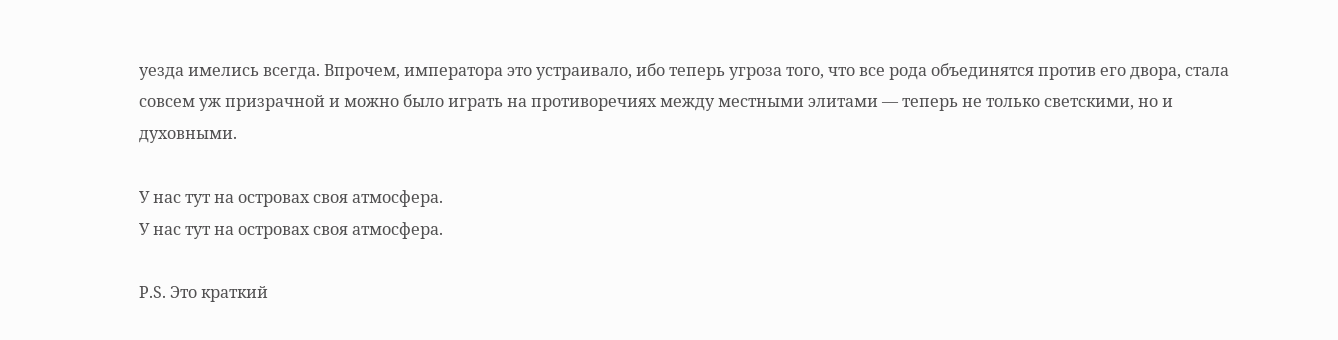уезда имелись всегда. Впрочем, императора это устраивало, ибо теперь угроза того, что все рода объединятся против его двора, стала совсем уж призрачной и можно было играть на противоречиях между местными элитами — теперь не только светскими, но и духовными.

У нас тут на островах своя атмосфера.
У нас тут на островах своя атмосфера.

P.S. Это краткий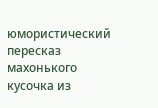юмористический пересказ махонького кусочка из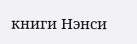книги Нэнси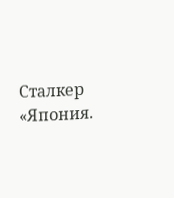Сталкер «Япония.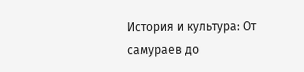История и культура: От самураев до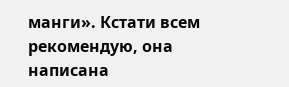манги». Кстати всем рекомендую, она написана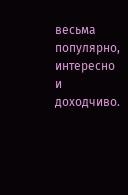весьма популярно, интересно и доходчиво.